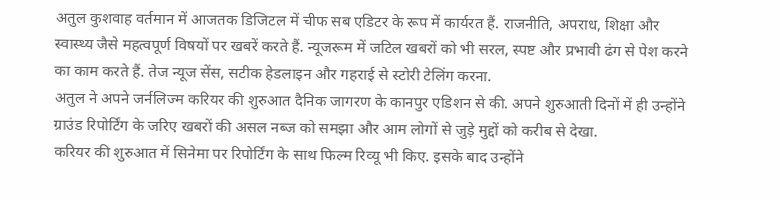अतुल कुशवाह वर्तमान में आजतक डिजिटल में चीफ सब एडिटर के रूप में कार्यरत हैं. राजनीति, अपराध, शिक्षा और स्वास्थ्य जैसे महत्वपूर्ण विषयों पर खबरें करते हैं. न्यूजरूम में जटिल खबरों को भी सरल, स्पष्ट और प्रभावी ढंग से पेश करने का काम करते हैं. तेज न्यूज सेंस, सटीक हेडलाइन और गहराई से स्टोरी टेलिंग करना.
अतुल ने अपने जर्नलिज्म करियर की शुरुआत दैनिक जागरण के कानपुर एडिशन से की. अपने शुरुआती दिनों में ही उन्होंने ग्राउंड रिपोर्टिंग के जरिए खबरों की असल नब्ज को समझा और आम लोगों से जुड़े मुद्दों को करीब से देखा.
करियर की शुरुआत में सिनेमा पर रिपोर्टिंग के साथ फिल्म रिव्यू भी किए. इसके बाद उन्होंने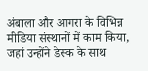अंबाला और आगरा के विभिन्न मीडिया संस्थानों में काम किया, जहां उन्होंने डेस्क के साथ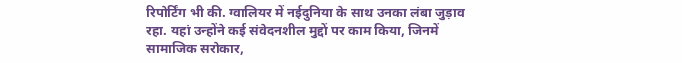रिपोर्टिंग भी की. ग्वालियर में नईदुनिया के साथ उनका लंबा जुड़ाव रहा. यहां उन्होंने कई संवेदनशील मुद्दों पर काम किया, जिनमें सामाजिक सरोकार,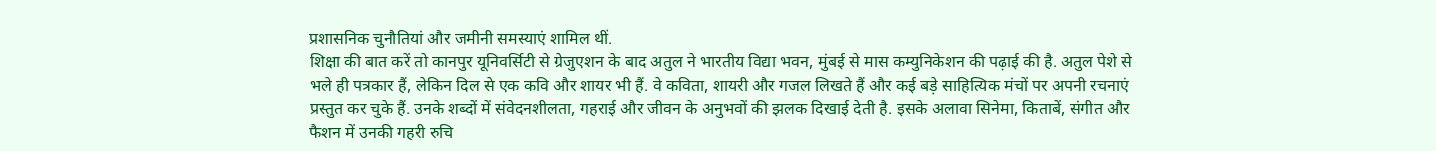प्रशासनिक चुनौतियां और जमीनी समस्याएं शामिल थीं.
शिक्षा की बात करें तो कानपुर यूनिवर्सिटी से ग्रेजुएशन के बाद अतुल ने भारतीय विद्या भवन, मुंबई से मास कम्युनिकेशन की पढ़ाई की है. अतुल पेशे से भले ही पत्रकार हैं, लेकिन दिल से एक कवि और शायर भी हैं. वे कविता, शायरी और गजल लिखते हैं और कई बड़े साहित्यिक मंचों पर अपनी रचनाएं प्रस्तुत कर चुके हैं. उनके शब्दों में संवेदनशीलता, गहराई और जीवन के अनुभवों की झलक दिखाई देती है. इसके अलावा सिनेमा, किताबें, संगीत और फैशन में उनकी गहरी रुचि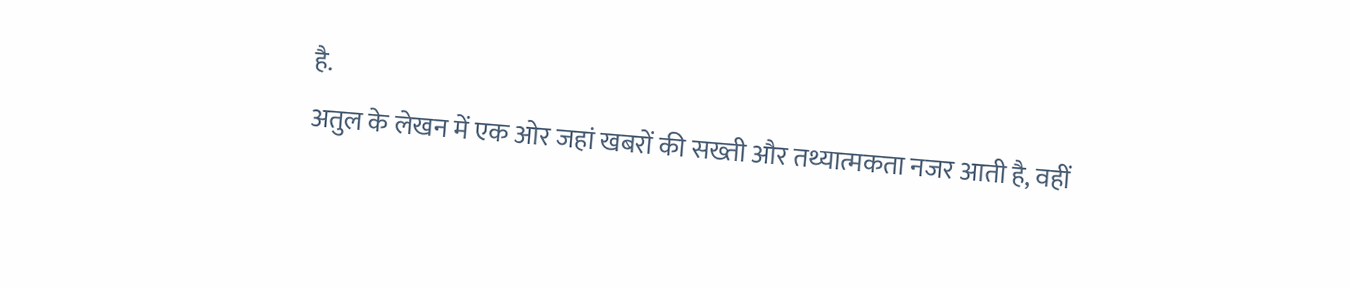है.
अतुल के लेखन में एक ओर जहां खबरों की सख्ती और तथ्यात्मकता नजर आती है, वहीं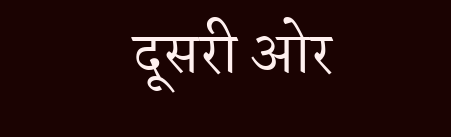दूसरी ओर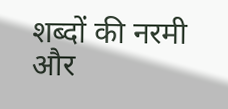शब्दों की नरमी और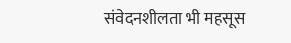संवेदनशीलता भी महसूस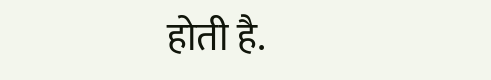होती है.